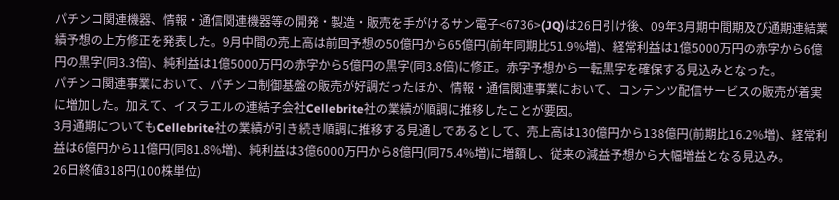パチンコ関連機器、情報・通信関連機器等の開発・製造・販売を手がけるサン電子<6736>(JQ)は26日引け後、09年3月期中間期及び通期連結業績予想の上方修正を発表した。9月中間の売上高は前回予想の50億円から65億円(前年同期比51.9%増)、経常利益は1億5000万円の赤字から6億円の黒字(同3.3倍)、純利益は1億5000万円の赤字から5億円の黒字(同3.8倍)に修正。赤字予想から一転黒字を確保する見込みとなった。
パチンコ関連事業において、パチンコ制御基盤の販売が好調だったほか、情報・通信関連事業において、コンテンツ配信サービスの販売が着実に増加した。加えて、イスラエルの連結子会社Cellebrite社の業績が順調に推移したことが要因。
3月通期についてもCellebrite社の業績が引き続き順調に推移する見通しであるとして、売上高は130億円から138億円(前期比16.2%増)、経常利益は6億円から11億円(同81.8%増)、純利益は3億6000万円から8億円(同75.4%増)に増額し、従来の減益予想から大幅増益となる見込み。
26日終値318円(100株単位)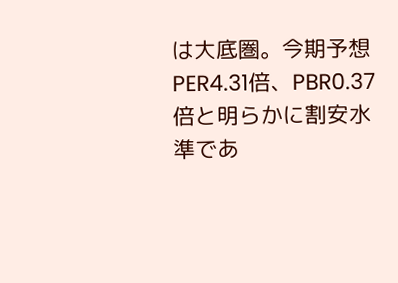は大底圏。今期予想PER4.31倍、PBR0.37倍と明らかに割安水準であ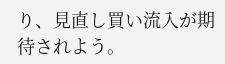り、見直し買い流入が期待されよう。